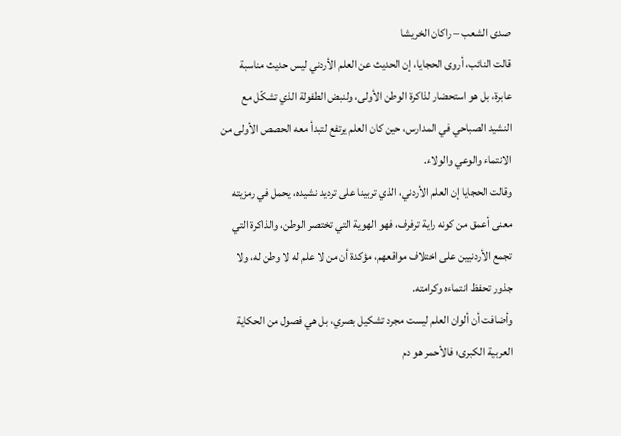صدى الشعب – راكان الخريشا
قالت النائب، أروى الحجايا، إن الحديث عن العلم الأردني ليس حديث مناسبة عابرة، بل هو استحضار لذاكرة الوطن الأولى، ولنبض الطفولة الذي تشكّل مع النشيد الصباحي في المدارس، حين كان العلم يرتفع لتبدأ معه الحصص الأولى من الانتماء والوعي والولاء.
وقالت الحجايا إن العلم الأردني، الذي تربينا على ترديد نشيده، يحمل في رمزيته معنى أعمق من كونه راية ترفرف، فهو الهوية التي تختصر الوطن، والذاكرة التي تجمع الأردنيين على اختلاف مواقعهم، مؤكدة أن من لا علم له لا وطن له، ولا جذور تحفظ انتماءه وكرامته.
وأضافت أن ألوان العلم ليست مجرد تشكيل بصري، بل هي فصول من الحكاية العربية الكبرى؛ فالأحمر هو دم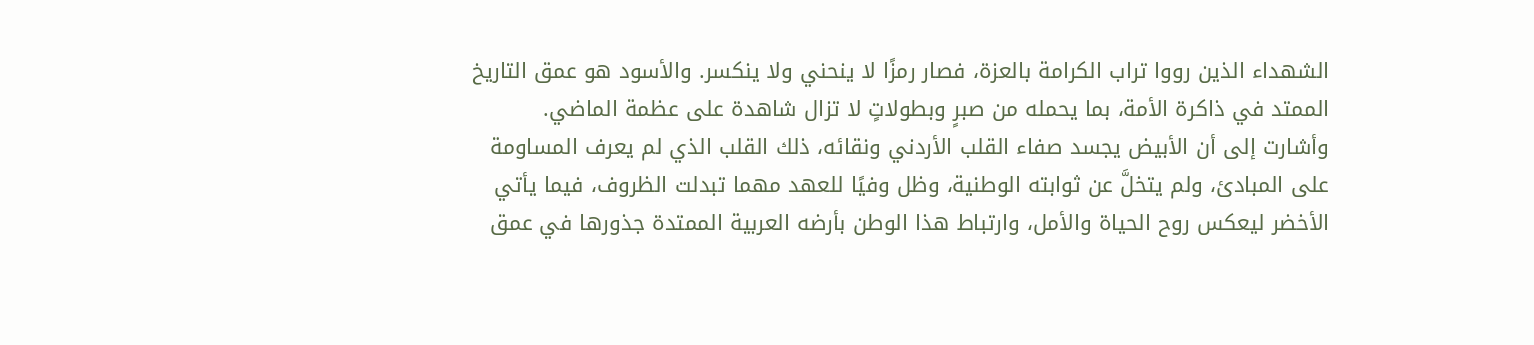الشهداء الذين رووا تراب الكرامة بالعزة، فصار رمزًا لا ينحني ولا ينكسر. والأسود هو عمق التاريخ الممتد في ذاكرة الأمة، بما يحمله من صبرٍ وبطولاتٍ لا تزال شاهدة على عظمة الماضي.
وأشارت إلى أن الأبيض يجسد صفاء القلب الأردني ونقائه، ذلك القلب الذي لم يعرف المساومة على المبادئ، ولم يتخلَّ عن ثوابته الوطنية، وظل وفيًا للعهد مهما تبدلت الظروف، فيما يأتي الأخضر ليعكس روح الحياة والأمل، وارتباط هذا الوطن بأرضه العربية الممتدة جذورها في عمق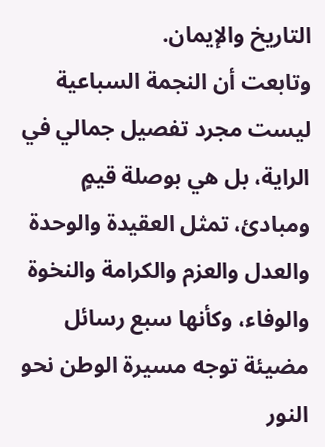التاريخ والإيمان.
وتابعت أن النجمة السباعية ليست مجرد تفصيل جمالي في الراية، بل هي بوصلة قيمٍ ومبادئ، تمثل العقيدة والوحدة والعدل والعزم والكرامة والنخوة والوفاء، وكأنها سبع رسائل مضيئة توجه مسيرة الوطن نحو النور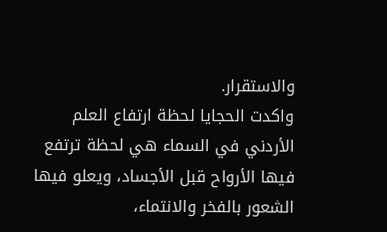والاستقرار.
واكدت الحجايا لحظة ارتفاع العلم الأردني في السماء هي لحظة ترتفع فيها الأرواح قبل الأجساد، ويعلو فيها الشعور بالفخر والانتماء،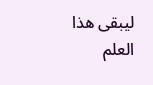ليبقى هذا العلم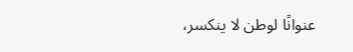عنوانًا لوطن لا ينكسر،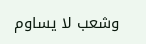وشعب لا يساوم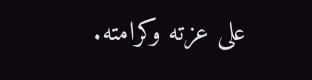على عزته وكرامته.